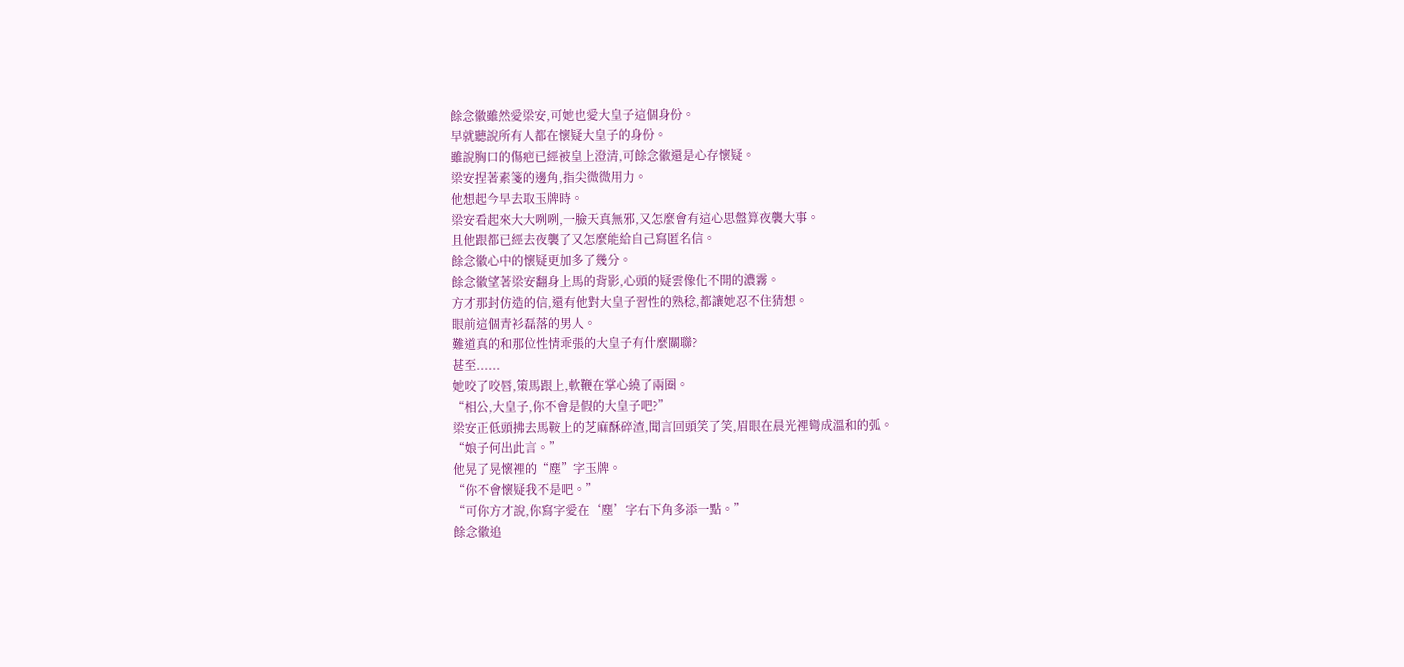餘念徽雖然愛梁安,可她也愛大皇子這個身份。
早就聽說所有人都在懷疑大皇子的身份。
雖說胸口的傷疤已經被皇上澄清,可餘念徽還是心存懷疑。
梁安捏著素箋的邊角,指尖微微用力。
他想起今早去取玉牌時。
梁安看起來大大咧咧,一臉天真無邪,又怎麼會有這心思盤算夜襲大事。
且他跟都已經去夜襲了又怎麼能給自己寫匿名信。
餘念徽心中的懷疑更加多了幾分。
餘念徽望著梁安翻身上馬的背影,心頭的疑雲像化不開的濃霧。
方才那封仿造的信,還有他對大皇子習性的熟稔,都讓她忍不住猜想。
眼前這個青衫磊落的男人。
難道真的和那位性情乖張的大皇子有什麼關聯?
甚至......
她咬了咬唇,策馬跟上,軟鞭在掌心繞了兩圈。
“相公,大皇子,你不會是假的大皇子吧?”
梁安正低頭拂去馬鞍上的芝麻酥碎渣,聞言回頭笑了笑,眉眼在晨光裡彎成溫和的弧。
“娘子何出此言。”
他晃了晃懷裡的“塵”字玉牌。
“你不會懷疑我不是吧。”
“可你方才說,你寫字愛在‘塵’字右下角多添一點。”
餘念徽追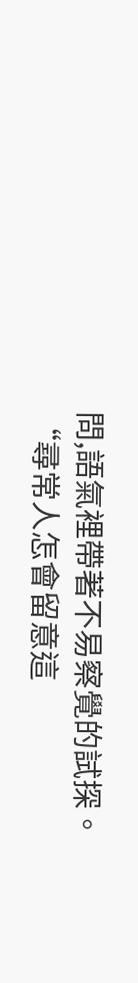問,語氣裡帶著不易察覺的試探。
“尋常人怎會留意這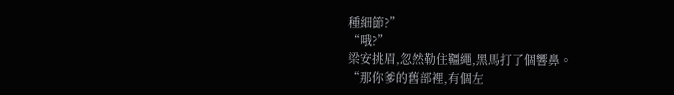種細節?”
“哦?”
梁安挑眉,忽然勒住韁繩,黑馬打了個響鼻。
“那你爹的舊部裡,有個左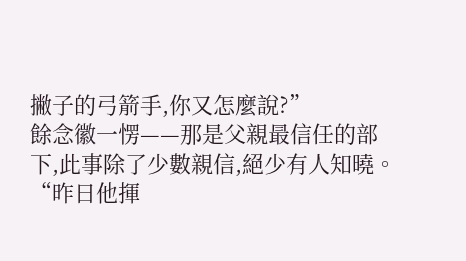撇子的弓箭手,你又怎麼說?”
餘念徽一愣——那是父親最信任的部下,此事除了少數親信,絕少有人知曉。
“昨日他揮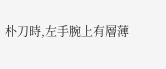朴刀時,左手腕上有層薄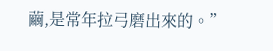繭,是常年拉弓磨出來的。”